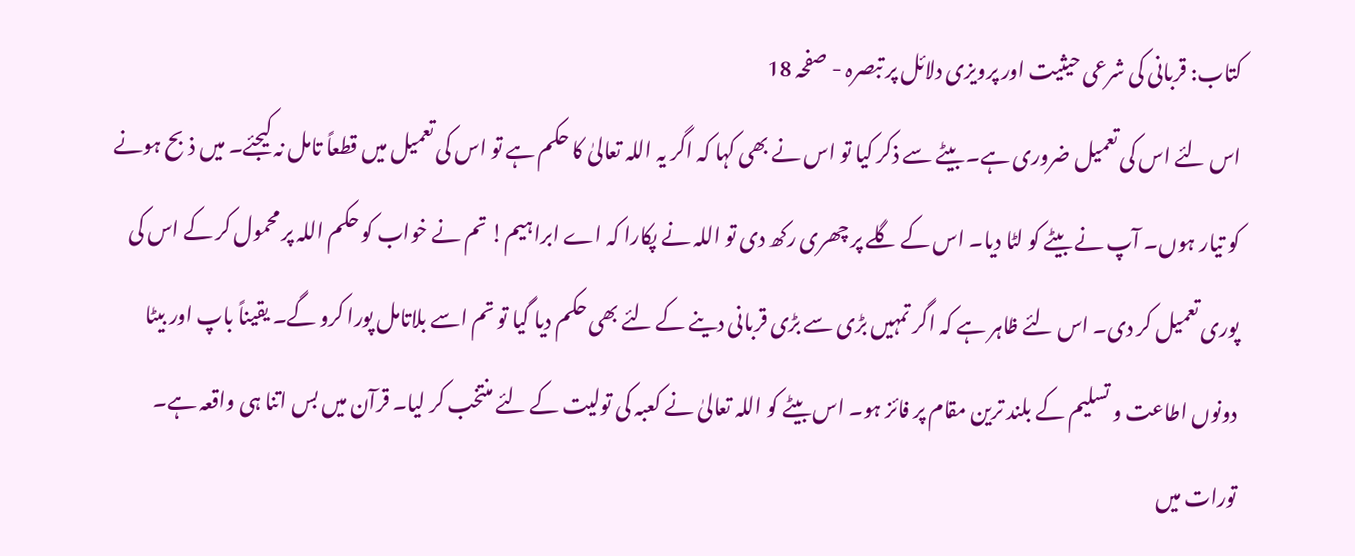کتاب: قربانی کی شرعی حیثیت اور پرویزی دلائل پر تبصرہ - صفحہ 18
اس لئے اس کی تعمیل ضروری ہے۔ بیٹے سے ذکر کیا تو اس نے بھی کہا کہ اگر یہ اللہ تعالیٰ کا حکم ہے تو اس کی تعمیل میں قطعاً تامل نہ کیجئے۔ میں ذبح ہونے کو تیار ہوں۔ آپ نے بیٹے کو لٹا دیا۔ اس کے گلے پر چھری رکھ دی تو اللہ نے پکارا کہ اے ابراہیم! تم نے خواب کو حکم اللہ پر محمول کر کے اس کی پوری تعمیل کر دی۔ اس لئے ظاہر ہے کہ اگر تمہیں بڑی سے بڑی قربانی دینے کے لئے بھی حکم دیا گیا تو تم اسے بلاتامل پورا کرو گے۔ یقیناً باپ اور بیٹا دونوں اطاعت و تسلیم کے بلند ترین مقام پر فائز ہو۔ اس بیٹے کو اللہ تعالیٰ نے کعبہ کی تولیت کے لئے منتخب کر لیا۔ قرآن میں بس اتنا ہی واقعہ ہے۔ تورات میں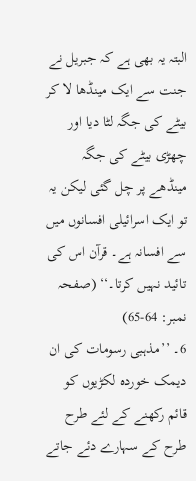البتہ یہ بھی ہے کہ جبریل نے جنت سے ایک مینڈھا لا کر بیٹے کی جگہ لٹا دیا اور چھڑی بیٹے کی جگہ مینڈھے پر چل گئی لیکن یہ تو ایک اسرائیلی افسانوں میں سے افسانہ ہے۔ قرآن اس کی تائید نہیں کرتا۔‘‘ (صفحہ نمبر: 64-65)
6۔ ’’مذہبی رسومات کی ان دیمک خوردہ لکڑیوں کو قائم رکھنے کے لئے طرح طرح کے سہارے دئے جاتے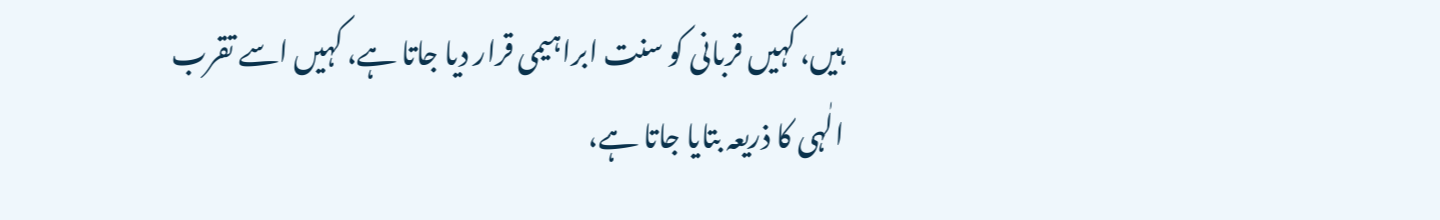ہیں، کہیں قربانی کو سنت ابراہیمی قرار دیا جاتا ہے، کہیں اسے تقرب الٰہی کا ذریعہ بتایا جاتا ہے،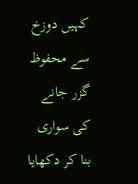کہیں دوزخ سے محفوظ گزر جانے کی سواری بنا کر دکھایا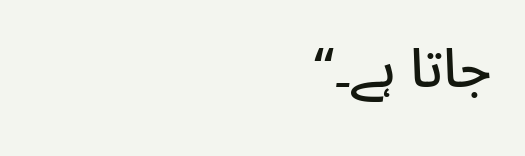جاتا ہے۔‘‘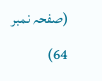(صفحہ نمبر 64)